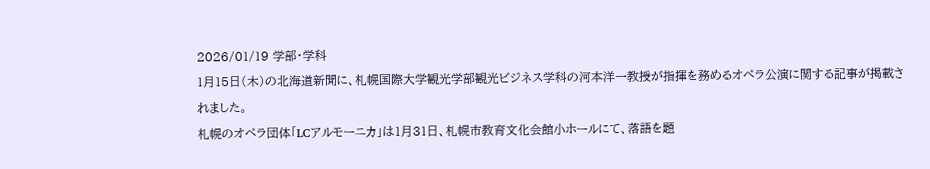2026/01/19 学部・学科
1月15日(木)の北海道新聞に、札幌国際大学観光学部観光ビジネス学科の河本洋一教授が指揮を務めるオペラ公演に関する記事が掲載されました。
札幌のオペラ団体「LCアルモーニカ」は1月31日、札幌市教育文化会館小ホールにて、落語を題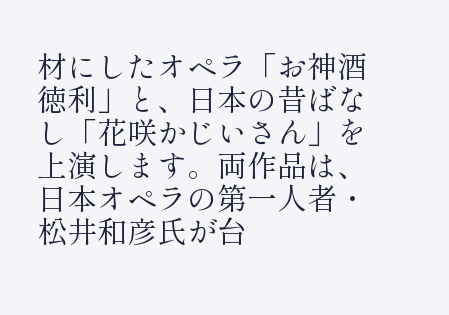材にしたオペラ「お神酒徳利」と、日本の昔ばなし「花咲かじいさん」を上演します。両作品は、日本オペラの第一人者・松井和彦氏が台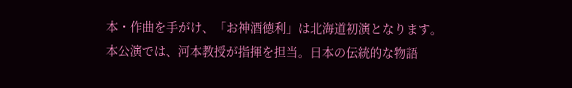本・作曲を手がけ、「お神酒徳利」は北海道初演となります。
本公演では、河本教授が指揮を担当。日本の伝統的な物語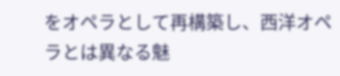をオペラとして再構築し、西洋オペラとは異なる魅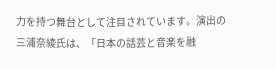力を持つ舞台として注目されています。演出の三浦奈綾氏は、「日本の話芸と音楽を融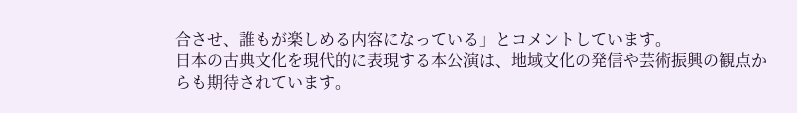合させ、誰もが楽しめる内容になっている」とコメントしています。
日本の古典文化を現代的に表現する本公演は、地域文化の発信や芸術振興の観点からも期待されています。